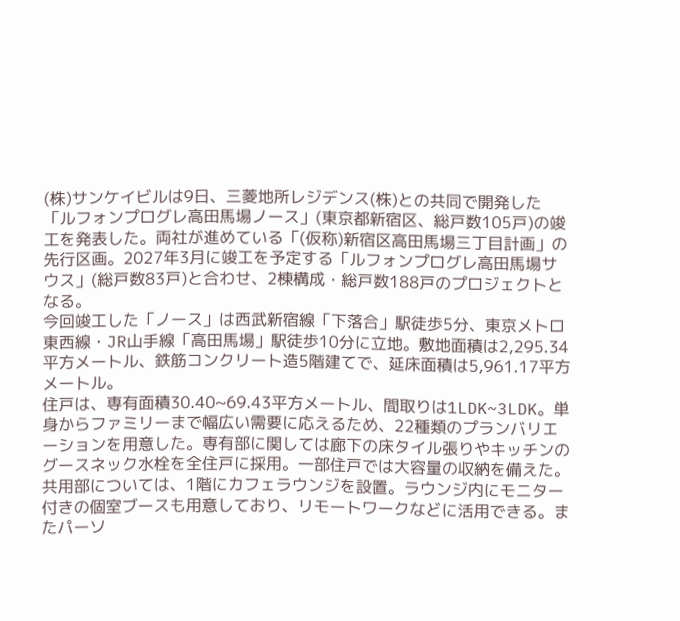(株)サンケイビルは9日、三菱地所レジデンス(株)との共同で開発した「ルフォンプログレ高田馬場ノース」(東京都新宿区、総戸数105戸)の竣工を発表した。両社が進めている「(仮称)新宿区高田馬場三丁目計画」の先行区画。2027年3月に竣工を予定する「ルフォンプログレ高田馬場サウス」(総戸数83戸)と合わせ、2棟構成・総戸数188戸のプロジェクトとなる。
今回竣工した「ノース」は西武新宿線「下落合」駅徒歩5分、東京メトロ東西線・JR山手線「高田馬場」駅徒歩10分に立地。敷地面積は2,295.34平方メートル、鉄筋コンクリート造5階建てで、延床面積は5,961.17平方メートル。
住戸は、専有面積30.40~69.43平方メートル、間取りは1LDK~3LDK。単身からファミリーまで幅広い需要に応えるため、22種類のプランバリエーションを用意した。専有部に関しては廊下の床タイル張りやキッチンのグースネック水栓を全住戸に採用。一部住戸では大容量の収納を備えた。
共用部については、1階にカフェラウンジを設置。ラウンジ内にモニター付きの個室ブースも用意しており、リモートワークなどに活用できる。またパーソ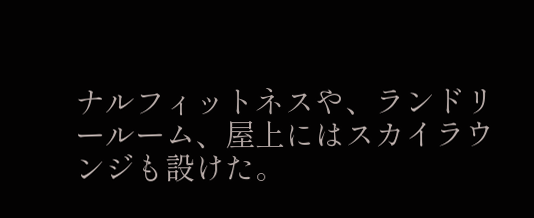ナルフィットネスや、ランドリールーム、屋上にはスカイラウンジも設けた。